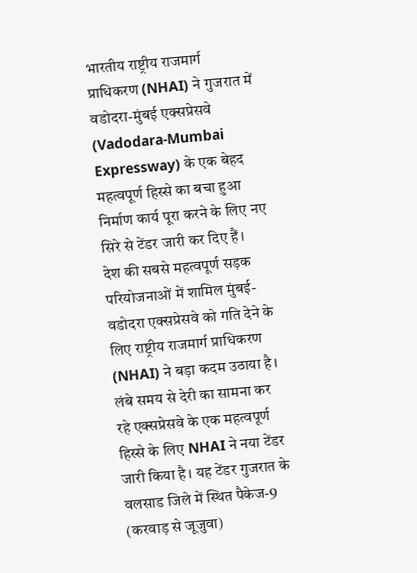भारतीय राष्ट्रीय राजमार्ग प्राधिकरण (NHAI) ने गुजरात में वडोदरा-मुंबई एक्सप्रेसवे (Vadodara-Mumbai Expressway) के एक बेहद महत्वपूर्ण हिस्से का बचा हुआ निर्माण कार्य पूरा करने के लिए नए सिरे से टेंडर जारी कर दिए हैं।
देश की सबसे महत्वपूर्ण सड़क परियोजनाओं में शामिल मुंबई-वडोदरा एक्सप्रेसवे को गति देने के लिए राष्ट्रीय राजमार्ग प्राधिकरण (NHAI) ने बड़ा कदम उठाया है। लंबे समय से देरी का सामना कर रहे एक्सप्रेसवे के एक महत्वपूर्ण हिस्से के लिए NHAI ने नया टेंडर जारी किया है। यह टेंडर गुजरात के वलसाड जिले में स्थित पैकेज-9 (करवाड़ से जूजुवा)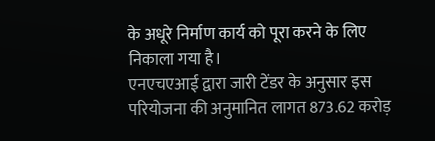के अधूरे निर्माण कार्य को पूरा करने के लिए निकाला गया है।
एनएचएआई द्वारा जारी टेंडर के अनुसार इस परियोजना की अनुमानित लागत 873.62 करोड़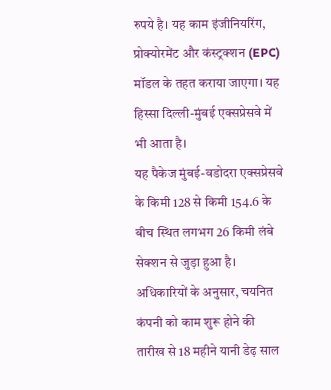रुपये है। यह काम इंजीनियरिंग, प्रोक्योरमेंट और कंस्ट्रक्शन (EPC) मॉडल के तहत कराया जाएगा। यह हिस्सा दिल्ली-मुंबई एक्सप्रेसवे में भी आता है।
यह पैकेज मुंबई-वडोदरा एक्सप्रेसवे के किमी 128 से किमी 154.6 के बीच स्थित लगभग 26 किमी लंबे सेक्शन से जुड़ा हुआ है। अधिकारियों के अनुसार, चयनित कंपनी को काम शुरू होने की तारीख से 18 महीने यानी डेढ़ साल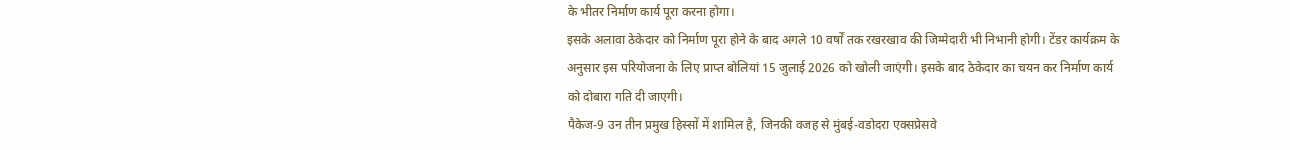के भीतर निर्माण कार्य पूरा करना होगा।
इसके अलावा ठेकेदार को निर्माण पूरा होने के बाद अगले 10 वर्षों तक रखरखाव की जिम्मेदारी भी निभानी होगी। टेंडर कार्यक्रम के अनुसार इस परियोजना के लिए प्राप्त बोलियां 15 जुलाई 2026 को खोली जाएंगी। इसके बाद ठेकेदार का चयन कर निर्माण कार्य को दोबारा गति दी जाएगी।
पैकेज-9 उन तीन प्रमुख हिस्सों में शामिल है, जिनकी वजह से मुंबई-वडोदरा एक्सप्रेसवे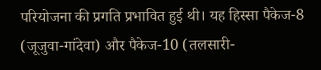परियोजना की प्रगति प्रभावित हुई थी। यह हिस्सा पैकेज-8 (जूजुवा-गांदेवा) और पैकेज-10 (तलसारी-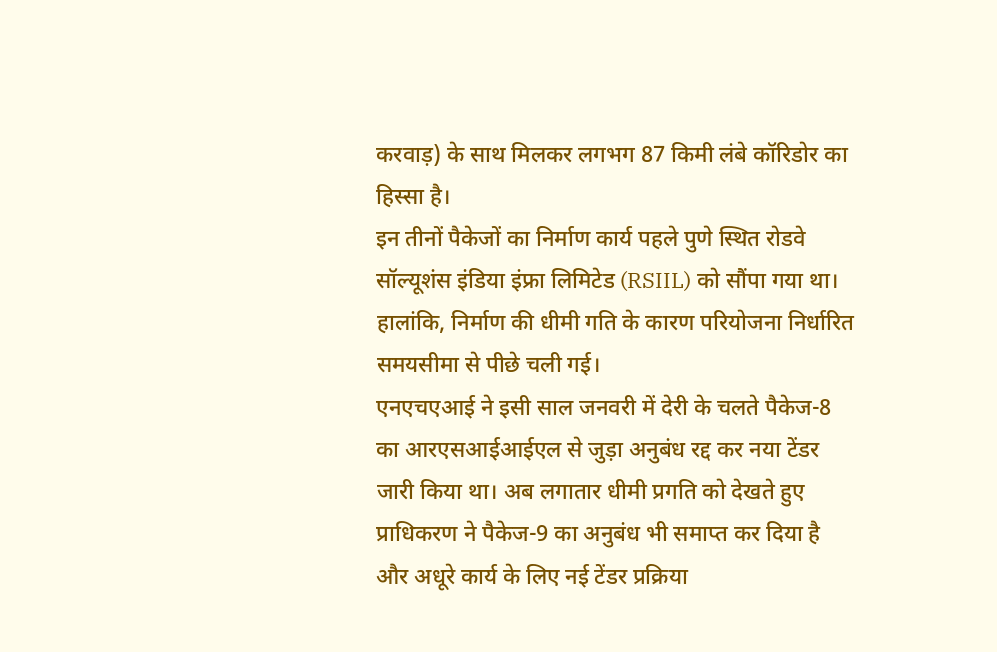करवाड़) के साथ मिलकर लगभग 87 किमी लंबे कॉरिडोर का हिस्सा है।
इन तीनों पैकेजों का निर्माण कार्य पहले पुणे स्थित रोडवे सॉल्यूशंस इंडिया इंफ्रा लिमिटेड (RSIIL) को सौंपा गया था। हालांकि, निर्माण की धीमी गति के कारण परियोजना निर्धारित समयसीमा से पीछे चली गई।
एनएचएआई ने इसी साल जनवरी में देरी के चलते पैकेज-8 का आरएसआईआईएल से जुड़ा अनुबंध रद्द कर नया टेंडर जारी किया था। अब लगातार धीमी प्रगति को देखते हुए प्राधिकरण ने पैकेज-9 का अनुबंध भी समाप्त कर दिया है और अधूरे कार्य के लिए नई टेंडर प्रक्रिया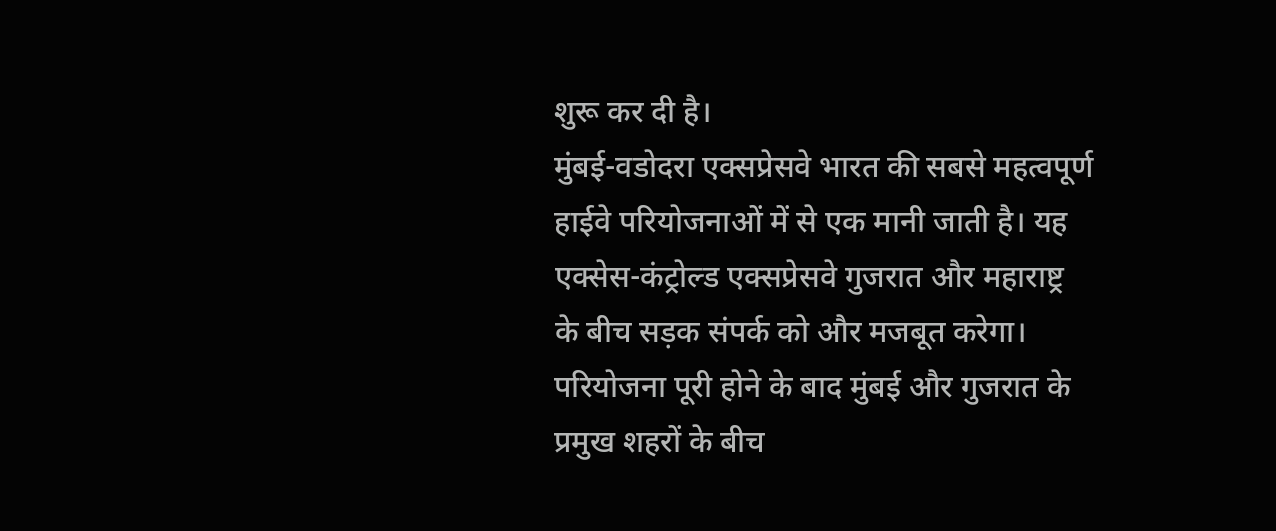शुरू कर दी है।
मुंबई-वडोदरा एक्सप्रेसवे भारत की सबसे महत्वपूर्ण हाईवे परियोजनाओं में से एक मानी जाती है। यह एक्सेस-कंट्रोल्ड एक्सप्रेसवे गुजरात और महाराष्ट्र के बीच सड़क संपर्क को और मजबूत करेगा।
परियोजना पूरी होने के बाद मुंबई और गुजरात के प्रमुख शहरों के बीच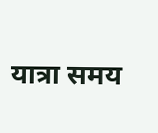यात्रा समय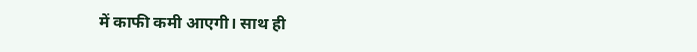में काफी कमी आएगी। साथ ही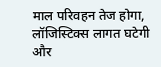माल परिवहन तेज होगा, लॉजिस्टिक्स लागत घटेगी और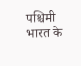पश्चिमी भारत के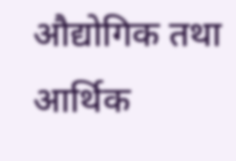औद्योगिक तथा आर्थिक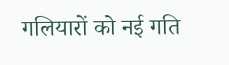गलियारों को नई गति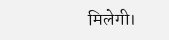मिलेगी।